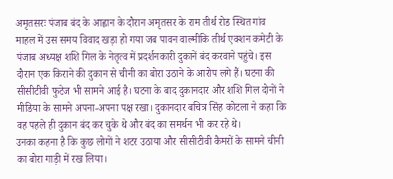अमृतसरः पंजाब बंद के आह्वान के दौरान अमृतसर के राम तीर्थ रोड स्थित गांव माहल में उस समय विवाद खड़ा हो गया जब पावन वाल्मीकि तीर्थ एक्शन कमेटी के पंजाब अध्यक्ष शशि गिल के नेतृत्व में प्रदर्शनकारी दुकानें बंद करवाने पहुंचे। इस दौरान एक किराने की दुकान से चीनी का बोरा उठाने के आरोप लगे हैं। घटना की सीसीटीवी फुटेज भी सामने आई है। घटना के बाद दुकानदार और शशि गिल दोनों ने मीडिया के सामने अपना-अपना पक्ष रखा। दुकानदार बचित्र सिंह कोटला ने कहा कि वह पहले ही दुकान बंद कर चुके थे और बंद का समर्थन भी कर रहे थे।
उनका कहना है कि कुछ लोगों ने शटर उठाया और सीसीटीवी कैमरों के सामने चीनी का बोरा गाड़ी में रख लिया।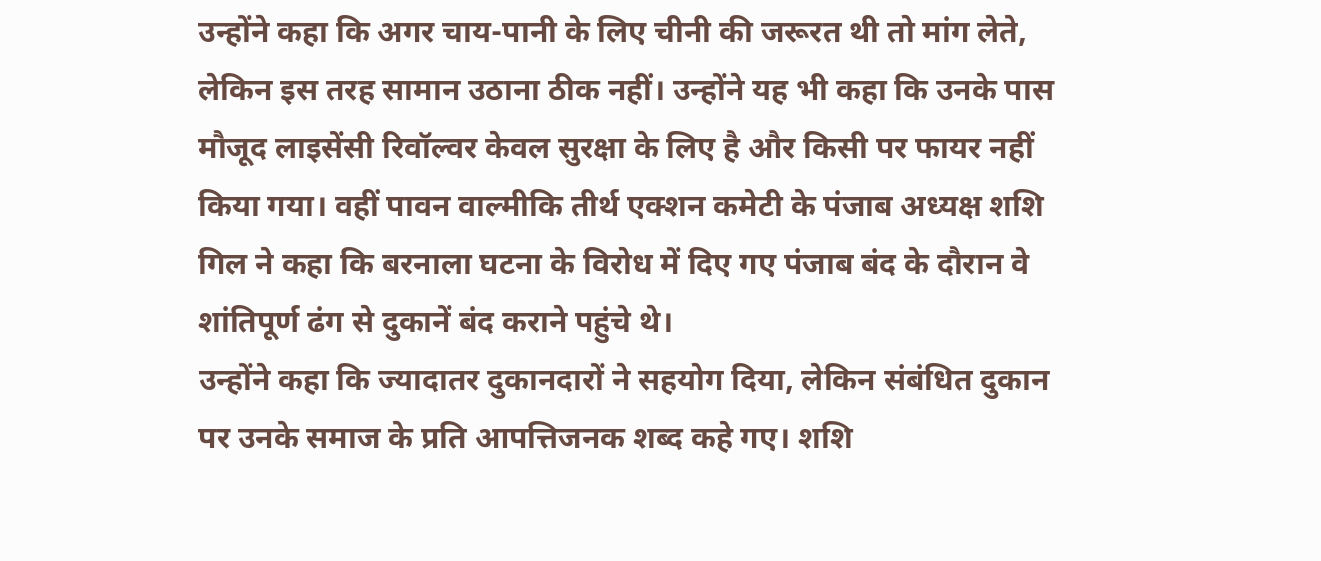उन्होंने कहा कि अगर चाय-पानी के लिए चीनी की जरूरत थी तो मांग लेते, लेकिन इस तरह सामान उठाना ठीक नहीं। उन्होंने यह भी कहा कि उनके पास मौजूद लाइसेंसी रिवॉल्वर केवल सुरक्षा के लिए है और किसी पर फायर नहीं किया गया। वहीं पावन वाल्मीकि तीर्थ एक्शन कमेटी के पंजाब अध्यक्ष शशि गिल ने कहा कि बरनाला घटना के विरोध में दिए गए पंजाब बंद के दौरान वे शांतिपूर्ण ढंग से दुकानें बंद कराने पहुंचे थे।
उन्होंने कहा कि ज्यादातर दुकानदारों ने सहयोग दिया, लेकिन संबंधित दुकान पर उनके समाज के प्रति आपत्तिजनक शब्द कहे गए। शशि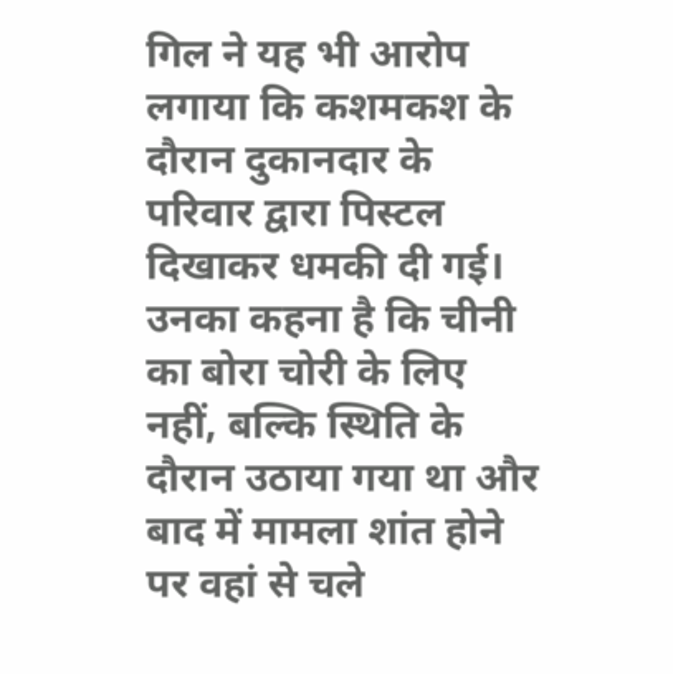गिल ने यह भी आरोप लगाया कि कशमकश के दौरान दुकानदार के परिवार द्वारा पिस्टल दिखाकर धमकी दी गई। उनका कहना है कि चीनी का बोरा चोरी के लिए नहीं, बल्कि स्थिति के दौरान उठाया गया था और बाद में मामला शांत होने पर वहां से चले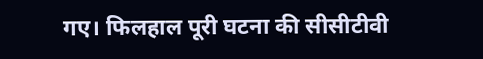गए। फिलहाल पूरी घटना की सीसीटीवी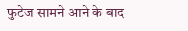फुटेज सामने आने के बाद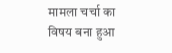मामला चर्चा का विषय बना हुआ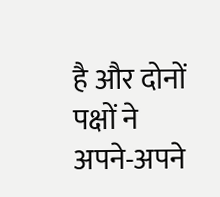है और दोनों पक्षों ने अपने-अपने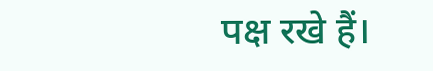पक्ष रखे हैं।